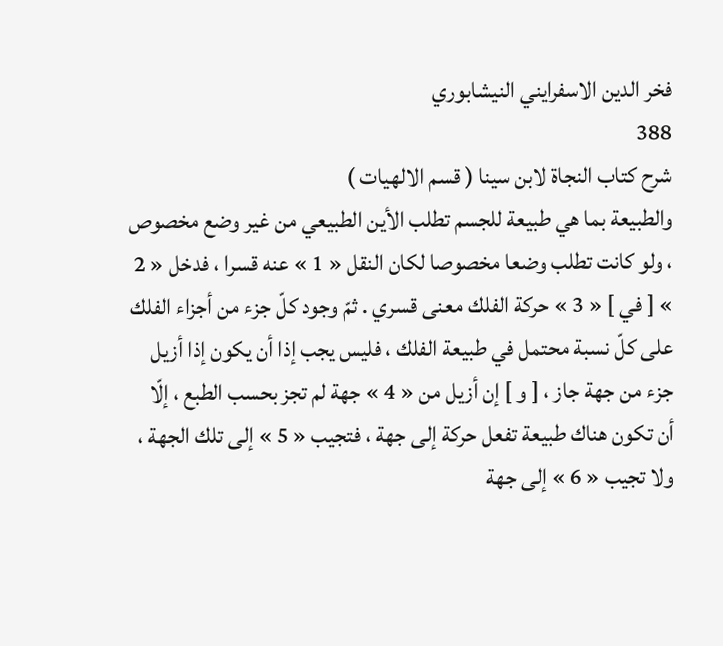فخر الدين الاسفرايني النيشابوري
388
شرح كتاب النجاة لابن سينا ( قسم الالهيات )
والطبيعة بما هي طبيعة للجسم تطلب الأين الطبيعي من غير وضع مخصوص ، ولو كانت تطلب وضعا مخصوصا لكان النقل « 1 » عنه قسرا ، فدخل « 2 » [ في ] « 3 » حركة الفلك معنى قسري . ثمّ وجود كلّ جزء من أجزاء الفلك على كلّ نسبة محتمل في طبيعة الفلك ، فليس يجب إذا أن يكون إذا أزيل جزء من جهة جاز ، [ و ] إن أزيل من « 4 » جهة لم تجز بحسب الطبع ، إلّا أن تكون هناك طبيعة تفعل حركة إلى جهة ، فتجيب « 5 » إلى تلك الجهة ، ولا تجيب « 6 » إلى جهة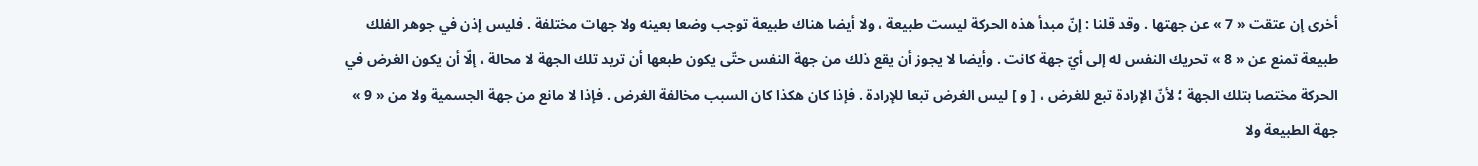أخرى إن عتقت « 7 » عن جهتها . وقد قلنا : إنّ مبدأ هذه الحركة ليست طبيعة ، ولا أيضا هناك طبيعة توجب وضعا بعينه ولا جهات مختلفة . فليس إذن في جوهر الفلك طبيعة تمنع عن « 8 » تحريك النفس له إلى أيّ جهة كانت . وأيضا لا يجوز أن يقع ذلك من جهة النفس حتّى يكون طبعها أن تريد تلك الجهة لا محالة ، إلّا أن يكون الغرض في الحركة مختصا بتلك الجهة ؛ لأنّ الإرادة تبع للغرض ، [ و ] ليس الغرض تبعا للإرادة . فإذا كان هكذا كان السبب مخالفة الغرض . فإذا لا مانع من جهة الجسمية ولا من « 9 » جهة الطبيعة ولا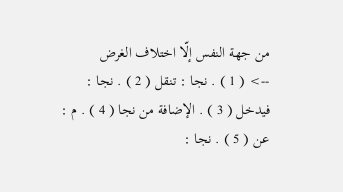من جهة النفس إلّا اختلاف الغرض
--> ( 1 ) . نجا : تنقل ( 2 ) . نجا : فيدخل ( 3 ) . الإضافة من نجا ( 4 ) . م : عن ( 5 ) . نجا :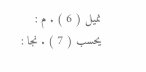نميل ( 6 ) . م : يحسب ( 7 ) . نجا :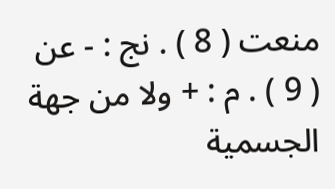منعت ( 8 ) . نج : - عن ( 9 ) . م : + ولا من جهة الجسمية